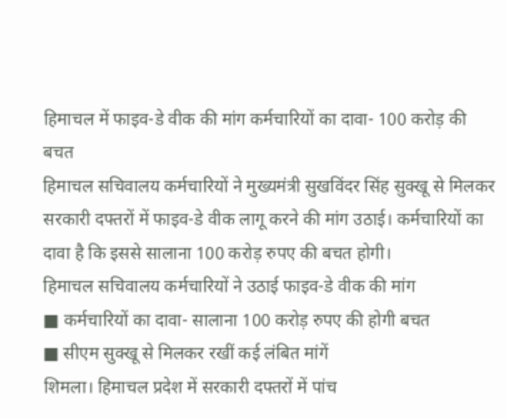हिमाचल में फाइव-डे वीक की मांग कर्मचारियों का दावा- 100 करोड़ की बचत
हिमाचल सचिवालय कर्मचारियों ने मुख्यमंत्री सुखविंदर सिंह सुक्खू से मिलकर सरकारी दफ्तरों में फाइव-डे वीक लागू करने की मांग उठाई। कर्मचारियों का दावा है कि इससे सालाना 100 करोड़ रुपए की बचत होगी।
हिमाचल सचिवालय कर्मचारियों ने उठाई फाइव-डे वीक की मांग
■ कर्मचारियों का दावा- सालाना 100 करोड़ रुपए की होगी बचत
■ सीएम सुक्खू से मिलकर रखीं कई लंबित मांगें
शिमला। हिमाचल प्रदेश में सरकारी दफ्तरों में पांच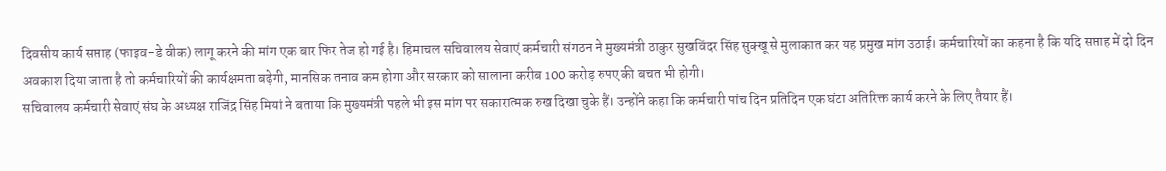दिवसीय कार्य सप्ताह (फाइव-डे वीक) लागू करने की मांग एक बार फिर तेज हो गई है। हिमाचल सचिवालय सेवाएं कर्मचारी संगठन ने मुख्यमंत्री ठाकुर सुखविंदर सिंह सुक्खू से मुलाकात कर यह प्रमुख मांग उठाई। कर्मचारियों का कहना है कि यदि सप्ताह में दो दिन अवकाश दिया जाता है तो कर्मचारियों की कार्यक्षमता बढ़ेगी, मानसिक तनाव कम होगा और सरकार को सालाना करीब 100 करोड़ रुपए की बचत भी होगी।
सचिवालय कर्मचारी सेवाएं संघ के अध्यक्ष राजिंद्र सिंह मियां ने बताया कि मुख्यमंत्री पहले भी इस मांग पर सकारात्मक रुख दिखा चुके हैं। उन्होंने कहा कि कर्मचारी पांच दिन प्रतिदिन एक घंटा अतिरिक्त कार्य करने के लिए तैयार हैं।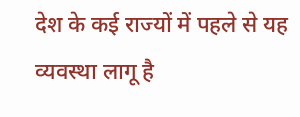देश के कई राज्यों में पहले से यह व्यवस्था लागू है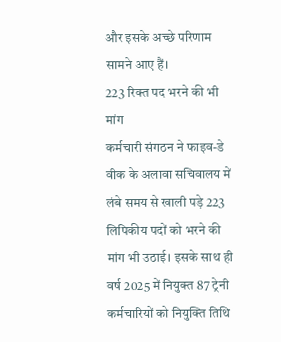और इसके अच्छे परिणाम सामने आए हैं।
223 रिक्त पद भरने की भी मांग
कर्मचारी संगठन ने फाइव-डे वीक के अलावा सचिवालय में लंबे समय से खाली पड़े 223 लिपिकीय पदों को भरने की मांग भी उठाई। इसके साथ ही वर्ष 2025 में नियुक्त 87 ट्रेनी कर्मचारियों को नियुक्ति तिथि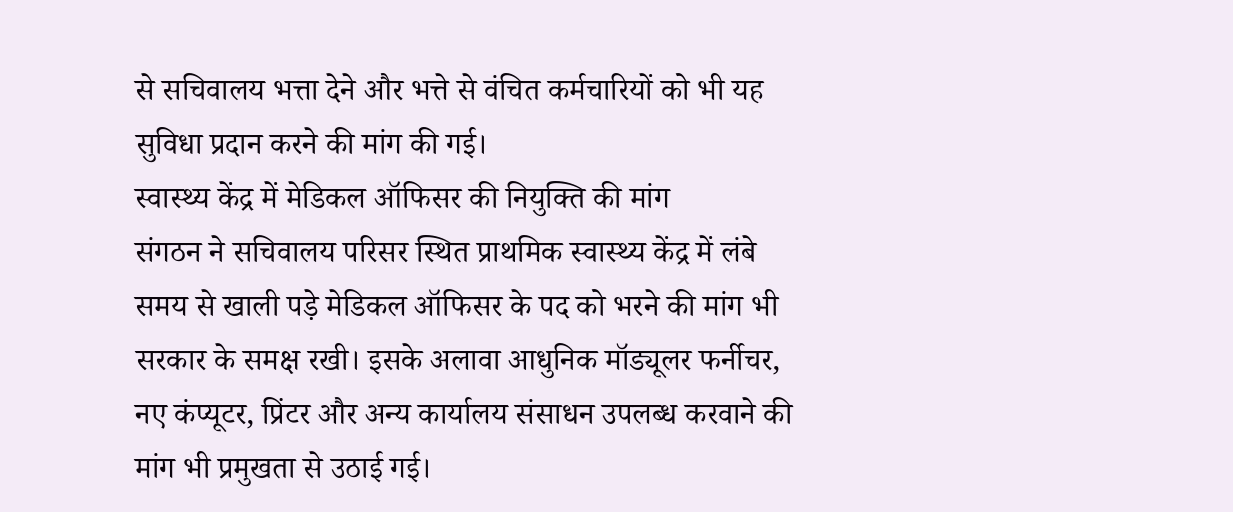से सचिवालय भत्ता देने और भत्ते से वंचित कर्मचारियों को भी यह सुविधा प्रदान करने की मांग की गई।
स्वास्थ्य केंद्र में मेडिकल ऑफिसर की नियुक्ति की मांग
संगठन ने सचिवालय परिसर स्थित प्राथमिक स्वास्थ्य केंद्र में लंबे समय से खाली पड़े मेडिकल ऑफिसर के पद को भरने की मांग भी सरकार के समक्ष रखी। इसके अलावा आधुनिक मॉड्यूलर फर्नीचर, नए कंप्यूटर, प्रिंटर और अन्य कार्यालय संसाधन उपलब्ध करवाने की मांग भी प्रमुखता से उठाई गई।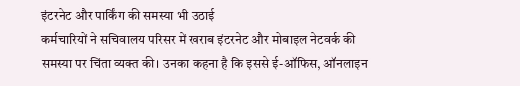इंटरनेट और पार्किंग की समस्या भी उठाई
कर्मचारियों ने सचिवालय परिसर में खराब इंटरनेट और मोबाइल नेटवर्क की समस्या पर चिंता व्यक्त की। उनका कहना है कि इससे ई-ऑफिस, ऑनलाइन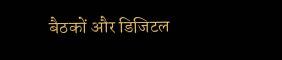बैठकों और डिजिटल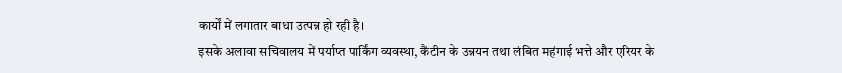कार्यों में लगातार बाधा उत्पन्न हो रही है।
इसके अलावा सचिवालय में पर्याप्त पार्किंग व्यवस्था, कैंटीन के उन्नयन तथा लंबित महंगाई भत्ते और एरियर के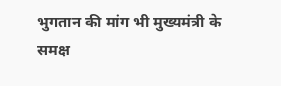भुगतान की मांग भी मुख्यमंत्री के समक्ष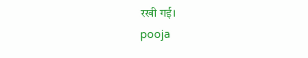रखी गई।
pooja